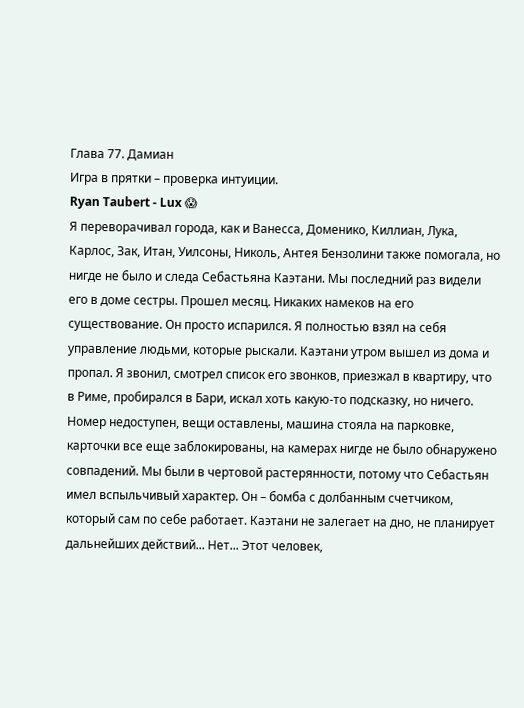Глава 77. Дамиан
Игра в прятки – проверка интуиции.
Ryan Taubert - Lux 😱
Я переворачивал города, как и Ванесса, Доменико, Киллиан, Лука, Карлос, Зак, Итан, Уилсоны, Николь, Антея Бензолини также помогала, но нигде не было и следа Себастьяна Каэтани. Мы последний раз видели его в доме сестры. Прошел месяц. Никаких намеков на его существование. Он просто испарился. Я полностью взял на себя управление людьми, которые рыскали. Каэтани утром вышел из дома и пропал. Я звонил, смотрел список его звонков, приезжал в квартиру, что в Риме, пробирался в Бари, искал хоть какую-то подсказку, но ничего. Номер недоступен, вещи оставлены, машина стояла на парковке, карточки все еще заблокированы, на камерах нигде не было обнаружено совпадений. Мы были в чертовой растерянности, потому что Себастьян имел вспыльчивый характер. Он – бомба с долбанным счетчиком, который сам по себе работает. Каэтани не залегает на дно, не планирует дальнейших действий... Нет... Этот человек,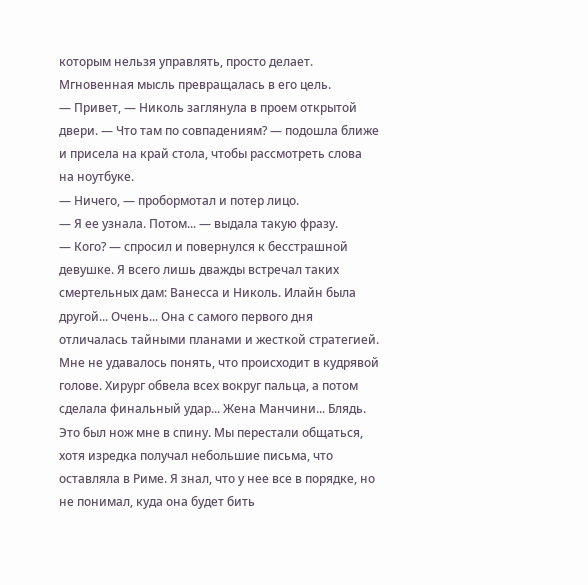которым нельзя управлять, просто делает. Мгновенная мысль превращалась в его цель.
— Привет, — Николь заглянула в проем открытой двери. — Что там по совпадениям? — подошла ближе и присела на край стола, чтобы рассмотреть слова на ноутбуке.
— Ничего, — пробормотал и потер лицо.
— Я ее узнала. Потом... — выдала такую фразу.
— Кого? — спросил и повернулся к бесстрашной девушке. Я всего лишь дважды встречал таких смертельных дам: Ванесса и Николь. Илайн была другой... Очень... Она с самого первого дня отличалась тайными планами и жесткой стратегией. Мне не удавалось понять, что происходит в кудрявой голове. Хирург обвела всех вокруг пальца, а потом сделала финальный удар... Жена Манчини... Блядь. Это был нож мне в спину. Мы перестали общаться, хотя изредка получал небольшие письма, что оставляла в Риме. Я знал, что у нее все в порядке, но не понимал, куда она будет бить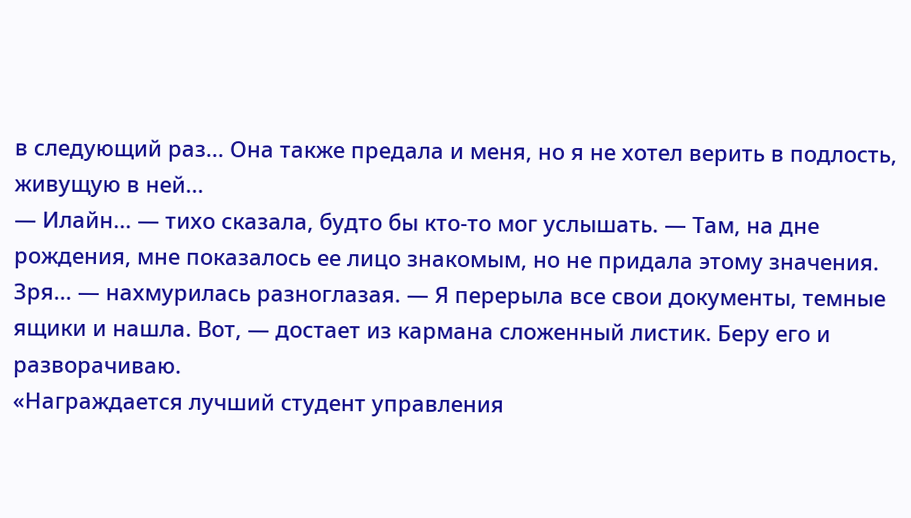в следующий раз... Она также предала и меня, но я не хотел верить в подлость, живущую в ней...
— Илайн... — тихо сказала, будто бы кто-то мог услышать. — Там, на дне рождения, мне показалось ее лицо знакомым, но не придала этому значения. Зря... — нахмурилась разноглазая. — Я перерыла все свои документы, темные ящики и нашла. Вот, — достает из кармана сложенный листик. Беру его и разворачиваю.
«Награждается лучший студент управления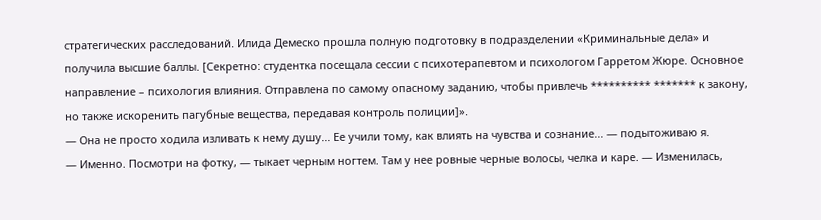стратегических расследований. Илида Демеско прошла полную подготовку в подразделении «Криминальные дела» и получила высшие баллы. [Секретно: студентка посещала сессии с психотерапевтом и психологом Гарретом Жюре. Основное направление – психология влияния. Отправлена по самому опасному заданию, чтобы привлечь ********** ******* к закону, но также искоренить пагубные вещества, передавая контроль полиции]».
— Она не просто ходила изливать к нему душу... Ее учили тому, как влиять на чувства и сознание... — подытоживаю я.
— Именно. Посмотри на фотку, — тыкает черным ногтем. Там у нее ровные черные волосы, челка и каре. — Изменилась,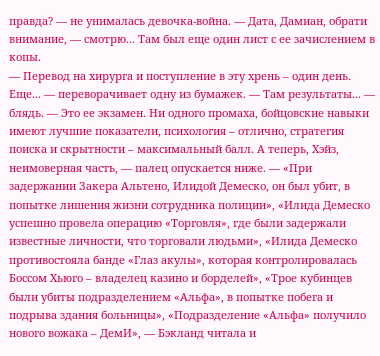правда? — не унималась девочка-война. — Дата, Дамиан, обрати внимание, — смотрю... Там был еще один лист с ее зачислением в копы.
— Перевод на хирурга и поступление в эту хрень – один день. Еще... — переворачивает одну из бумажек. — Там результаты... — блядь. — Это ее экзамен. Ни одного промаха, бойцовские навыки имеют лучшие показатели, психология – отлично, стратегия поиска и скрытности – максимальный балл. А теперь, Хэйз, неимоверная часть, — палец опускается ниже. — «При задержании Закера Альтено, Илидой Демеско, он был убит, в попытке лишения жизни сотрудника полиции», «Илида Демеско успешно провела операцию «Торговля», где были задержали известные личности, что торговали людьми», «Илида Демеско противостояла банде «Глаз акулы», которая контролировалась Боссом Хьюго – владелец казино и борделей», «Трое кубинцев были убиты подразделением «Альфа», в попытке побега и подрыва здания больницы», «Подразделение «Альфа» получило нового вожака – ДемИ», — Бэкланд читала и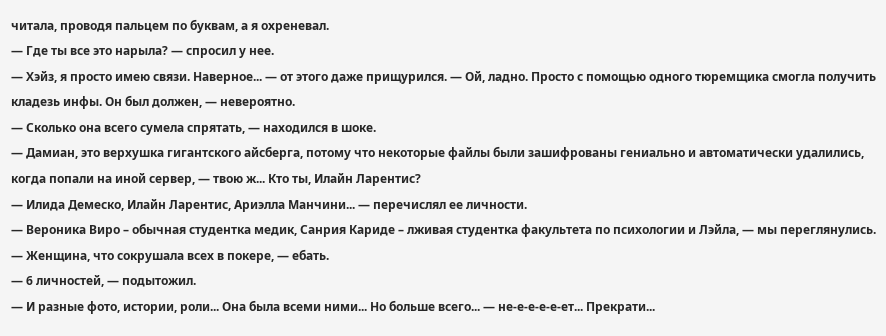читала, проводя пальцем по буквам, а я охреневал.
— Где ты все это нарыла? — спросил у нее.
— Хэйз, я просто имею связи. Наверное... — от этого даже прищурился. — Ой, ладно. Просто с помощью одного тюремщика смогла получить кладезь инфы. Он был должен, — невероятно.
— Сколько она всего сумела спрятать, — находился в шоке.
— Дамиан, это верхушка гигантского айсберга, потому что некоторые файлы были зашифрованы гениально и автоматически удалились, когда попали на иной сервер, — твою ж... Кто ты, Илайн Ларентис?
— Илида Демеско, Илайн Ларентис, Ариэлла Манчини... — перечислял ее личности.
— Вероника Виро – обычная студентка медик, Санрия Кариде – лживая студентка факультета по психологии и Лэйла, — мы переглянулись. — Женщина, что сокрушала всех в покере, — ебать.
— 6 личностей, — подытожил.
— И разные фото, истории, роли... Она была всеми ними... Но больше всего... — не-е-е-е-е-ет... Прекрати...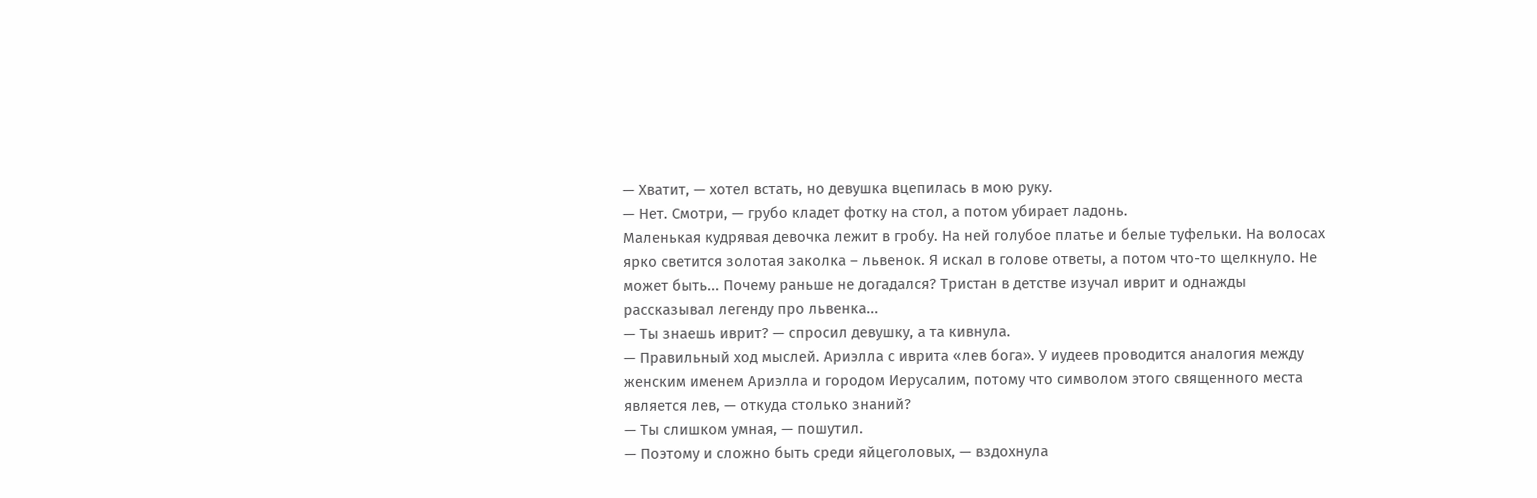— Хватит, — хотел встать, но девушка вцепилась в мою руку.
— Нет. Смотри, — грубо кладет фотку на стол, а потом убирает ладонь.
Маленькая кудрявая девочка лежит в гробу. На ней голубое платье и белые туфельки. На волосах ярко светится золотая заколка – львенок. Я искал в голове ответы, а потом что-то щелкнуло. Не может быть... Почему раньше не догадался? Тристан в детстве изучал иврит и однажды рассказывал легенду про львенка...
— Ты знаешь иврит? — спросил девушку, а та кивнула.
— Правильный ход мыслей. Ариэлла с иврита «лев бога». У иудеев проводится аналогия между женским именем Ариэлла и городом Иерусалим, потому что символом этого священного места является лев, — откуда столько знаний?
— Ты слишком умная, — пошутил.
— Поэтому и сложно быть среди яйцеголовых, — вздохнула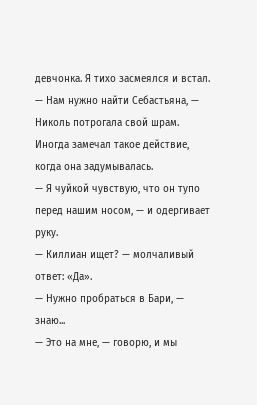девчонка. Я тихо засмеялся и встал.
— Нам нужно найти Себастьяна, — Николь потрогала свой шрам. Иногда замечал такое действие, когда она задумывалась.
— Я чуйкой чувствую, что он тупо перед нашим носом, — и одергивает руку.
— Киллиан ищет? — молчаливый ответ: «Да».
— Нужно пробраться в Бари, — знаю...
— Это на мне, — говорю, и мы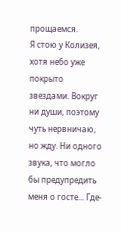прощаемся.
Я стою у Колизея, хотя небо уже покрыто звездами. Вокруг ни души, поэтому чуть нервничаю, но жду. Ни одного звука, что могло бы предупредить меня о госте... Где-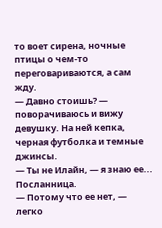то воет сирена, ночные птицы о чем-то переговариваются, а сам жду.
— Давно стоишь? — поворачиваюсь и вижу девушку. На ней кепка, черная футболка и темные джинсы.
— Ты не Илайн, — я знаю ее... Посланница.
— Потому что ее нет, — легко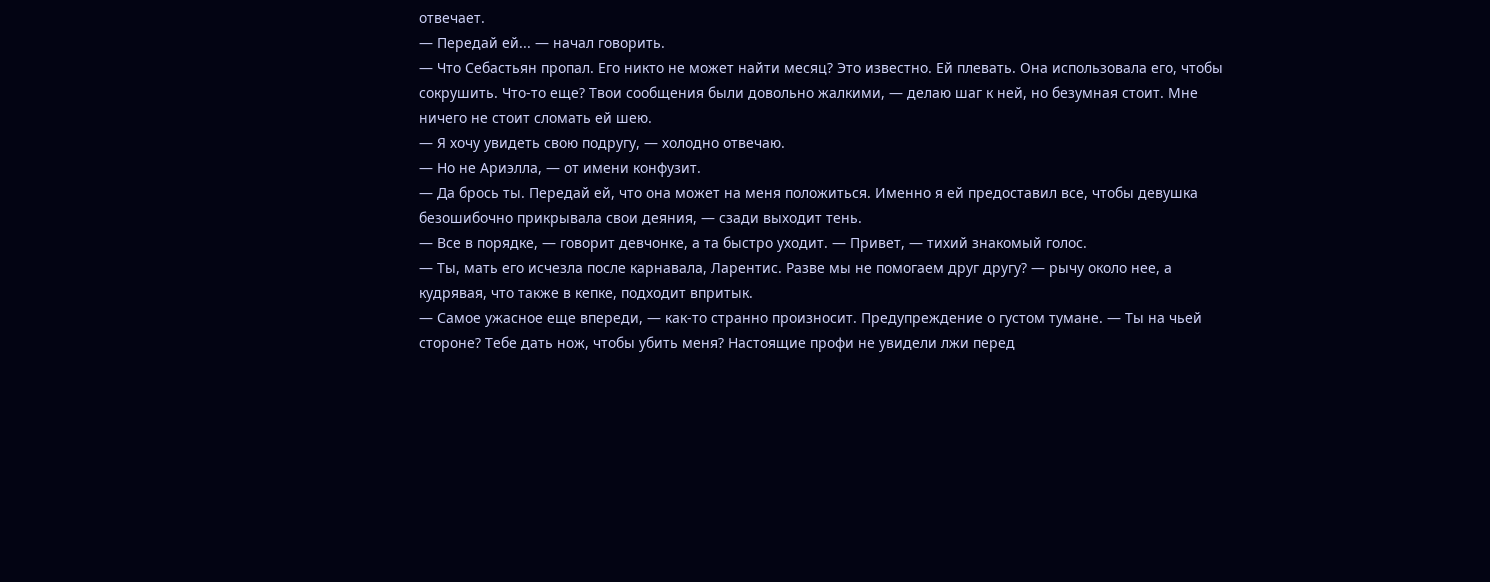отвечает.
— Передай ей... — начал говорить.
— Что Себастьян пропал. Его никто не может найти месяц? Это известно. Ей плевать. Она использовала его, чтобы сокрушить. Что-то еще? Твои сообщения были довольно жалкими, — делаю шаг к ней, но безумная стоит. Мне ничего не стоит сломать ей шею.
— Я хочу увидеть свою подругу, — холодно отвечаю.
— Но не Ариэлла, — от имени конфузит.
— Да брось ты. Передай ей, что она может на меня положиться. Именно я ей предоставил все, чтобы девушка безошибочно прикрывала свои деяния, — сзади выходит тень.
— Все в порядке, — говорит девчонке, а та быстро уходит. — Привет, — тихий знакомый голос.
— Ты, мать его исчезла после карнавала, Ларентис. Разве мы не помогаем друг другу? — рычу около нее, а кудрявая, что также в кепке, подходит впритык.
— Самое ужасное еще впереди, — как-то странно произносит. Предупреждение о густом тумане. — Ты на чьей стороне? Тебе дать нож, чтобы убить меня? Настоящие профи не увидели лжи перед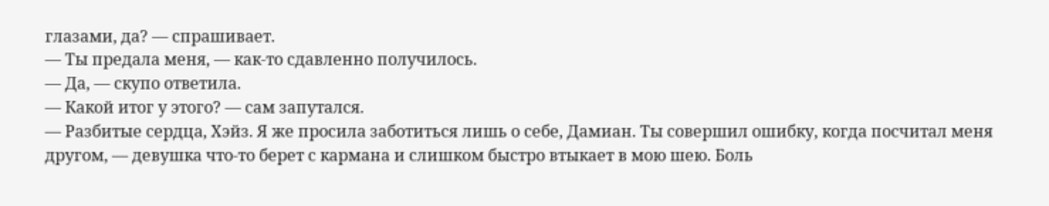глазами, да? — спрашивает.
— Ты предала меня, — как-то сдавленно получилось.
— Да, — скупо ответила.
— Какой итог у этого? — сам запутался.
— Разбитые сердца, Хэйз. Я же просила заботиться лишь о себе, Дамиан. Ты совершил ошибку, когда посчитал меня другом, — девушка что-то берет с кармана и слишком быстро втыкает в мою шею. Боль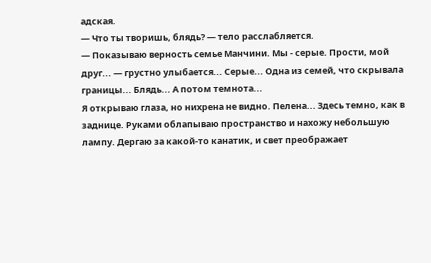адская.
— Что ты творишь, блядь? — тело расслабляется.
— Показываю верность семье Манчини. Мы - серые. Прости, мой друг... — грустно улыбается... Серые... Одна из семей, что скрывала границы... Блядь... А потом темнота...
Я открываю глаза, но нихрена не видно. Пелена... Здесь темно, как в заднице. Руками облапываю пространство и нахожу небольшую лампу. Дергаю за какой-то канатик, и свет преображает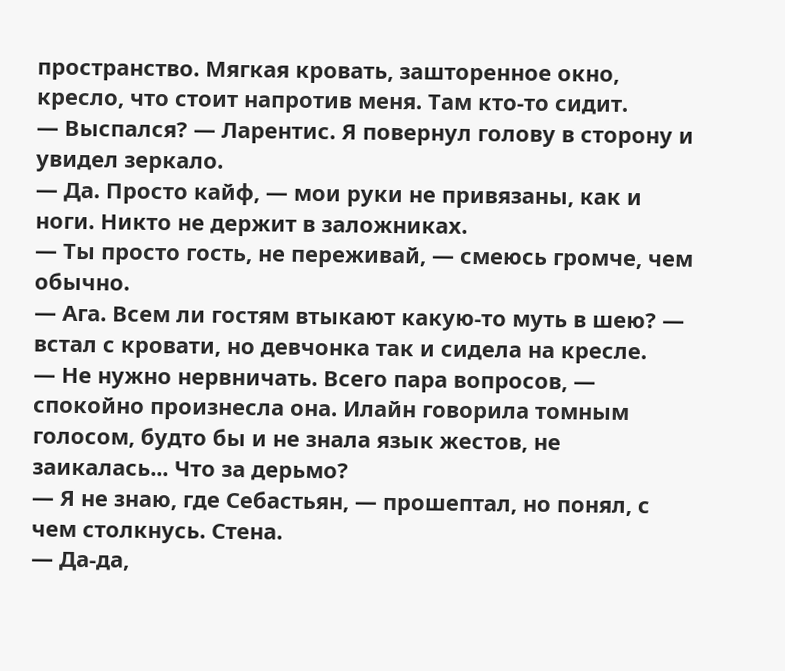пространство. Мягкая кровать, зашторенное окно, кресло, что стоит напротив меня. Там кто-то сидит.
— Выспался? — Ларентис. Я повернул голову в сторону и увидел зеркало.
— Да. Просто кайф, — мои руки не привязаны, как и ноги. Никто не держит в заложниках.
— Ты просто гость, не переживай, — смеюсь громче, чем обычно.
— Ага. Всем ли гостям втыкают какую-то муть в шею? — встал с кровати, но девчонка так и сидела на кресле.
— Не нужно нервничать. Всего пара вопросов, — спокойно произнесла она. Илайн говорила томным голосом, будто бы и не знала язык жестов, не заикалась... Что за дерьмо?
— Я не знаю, где Себастьян, — прошептал, но понял, с чем столкнусь. Стена.
— Да-да,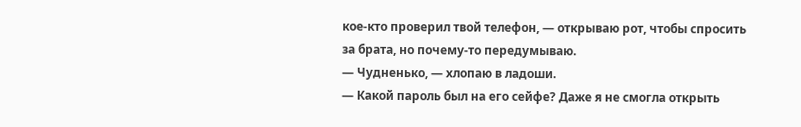кое-кто проверил твой телефон, — открываю рот, чтобы спросить за брата, но почему-то передумываю.
— Чудненько, — хлопаю в ладоши.
— Какой пароль был на его сейфе? Даже я не смогла открыть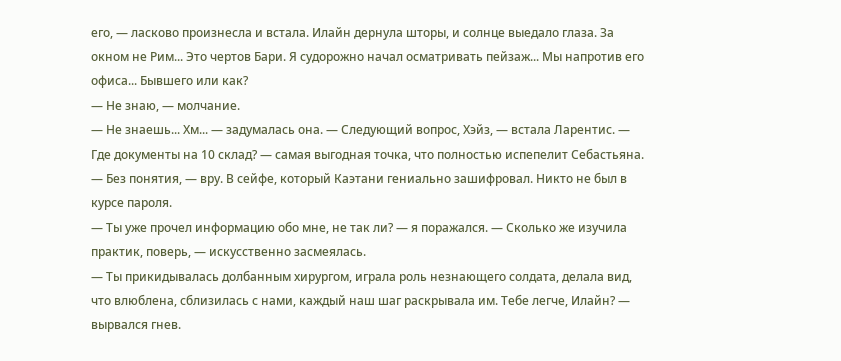его, — ласково произнесла и встала. Илайн дернула шторы, и солнце выедало глаза. За окном не Рим... Это чертов Бари. Я судорожно начал осматривать пейзаж... Мы напротив его офиса... Бывшего или как?
— Не знаю, — молчание.
— Не знаешь... Хм... — задумалась она. — Следующий вопрос, Хэйз, — встала Ларентис. — Где документы на 10 склад? — самая выгодная точка, что полностью испепелит Себастьяна.
— Без понятия, — вру. В сейфе, который Каэтани гениально зашифровал. Никто не был в курсе пароля.
— Ты уже прочел информацию обо мне, не так ли? — я поражался. — Сколько же изучила практик, поверь, — искусственно засмеялась.
— Ты прикидывалась долбанным хирургом, играла роль незнающего солдата, делала вид, что влюблена, сблизилась с нами, каждый наш шаг раскрывала им. Тебе легче, Илайн? — вырвался гнев.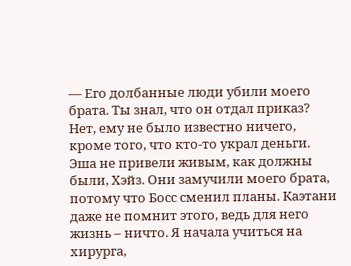— Его долбанные люди убили моего брата. Ты знал, что он отдал приказ? Нет, ему не было известно ничего, кроме того, что кто-то украл деньги. Эша не привели живым, как должны были, Хэйз. Они замучили моего брата, потому что Босс сменил планы. Каэтани даже не помнит этого, ведь для него жизнь – ничто. Я начала учиться на хирурга,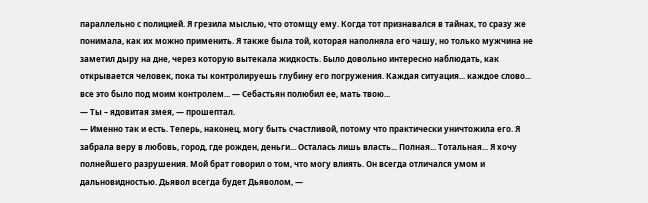параллельно с полицией. Я грезила мыслью, что отомщу ему. Когда тот признавался в тайнах, то сразу же понимала, как их можно применить. Я также была той, которая наполняла его чашу, но только мужчина не заметил дыру на дне, через которую вытекала жидкость. Было довольно интересно наблюдать, как открывается человек, пока ты контролируешь глубину его погружения. Каждая ситуация... каждое слово... все это было под моим контролем... — Себастьян полюбил ее, мать твою...
— Ты – ядовитая змея, — прошептал.
— Именно так и есть. Теперь, наконец, могу быть счастливой, потому что практически уничтожила его. Я забрала веру в любовь, город, где рожден, деньги... Осталась лишь власть... Полная... Тотальная... Я хочу полнейшего разрушения. Мой брат говорил о том, что могу влиять. Он всегда отличался умом и дальновидностью. Дьявол всегда будет Дьяволом, —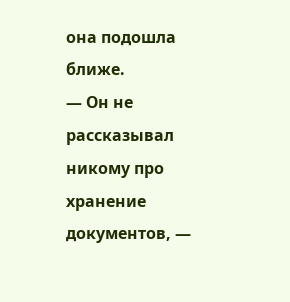она подошла ближе.
— Он не рассказывал никому про хранение документов, —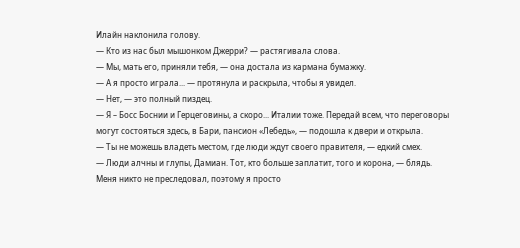Илайн наклонила голову.
— Кто из нас был мышонком Джерри? — растягивала слова.
— Мы, мать его, приняли тебя, — она достала из кармана бумажку.
— А я просто играла... — протянула и раскрыла, чтобы я увидел.
— Нет, — это полный пиздец.
— Я – Босс Боснии и Герцеговины, а скоро... Италии тоже. Передай всем, что переговоры могут состояться здесь, в Бари, пансион «Лебедь», — подошла к двери и открыла.
— Ты не можешь владеть местом, где люди ждут своего правителя, — едкий смех.
— Люди алчны и глупы, Дамиан. Тот, кто больше заплатит, того и корона, — блядь.
Меня никто не преследовал, поэтому я просто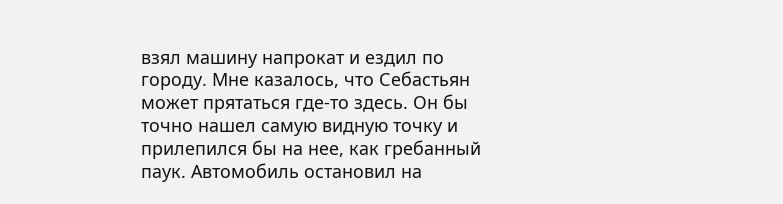взял машину напрокат и ездил по городу. Мне казалось, что Себастьян может прятаться где-то здесь. Он бы точно нашел самую видную точку и прилепился бы на нее, как гребанный паук. Автомобиль остановил на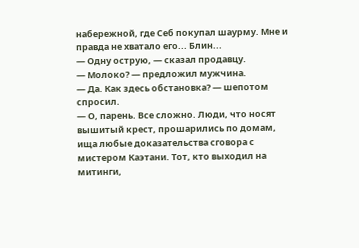набережной, где Себ покупал шаурму. Мне и правда не хватало его... Блин...
— Одну острую, — сказал продавцу.
— Молоко? — предложил мужчина.
— Да. Как здесь обстановка? — шепотом спросил.
— О, парень. Все сложно. Люди, что носят вышитый крест, прошарились по домам, ища любые доказательства сговора с мистером Каэтани. Тот, кто выходил на митинги,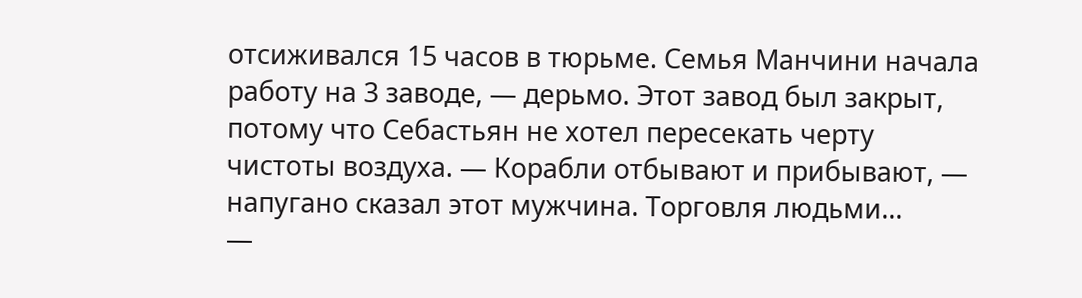отсиживался 15 часов в тюрьме. Семья Манчини начала работу на 3 заводе, — дерьмо. Этот завод был закрыт, потому что Себастьян не хотел пересекать черту чистоты воздуха. — Корабли отбывают и прибывают, — напугано сказал этот мужчина. Торговля людьми...
—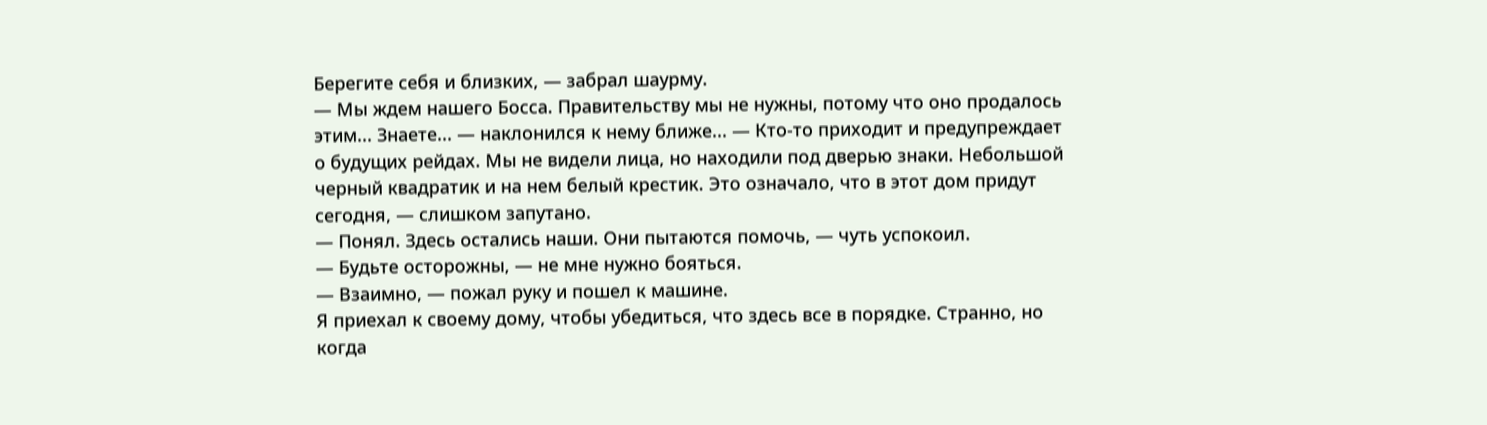Берегите себя и близких, — забрал шаурму.
— Мы ждем нашего Босса. Правительству мы не нужны, потому что оно продалось этим... Знаете... — наклонился к нему ближе... — Кто-то приходит и предупреждает о будущих рейдах. Мы не видели лица, но находили под дверью знаки. Небольшой черный квадратик и на нем белый крестик. Это означало, что в этот дом придут сегодня, — слишком запутано.
— Понял. Здесь остались наши. Они пытаются помочь, — чуть успокоил.
— Будьте осторожны, — не мне нужно бояться.
— Взаимно, — пожал руку и пошел к машине.
Я приехал к своему дому, чтобы убедиться, что здесь все в порядке. Странно, но когда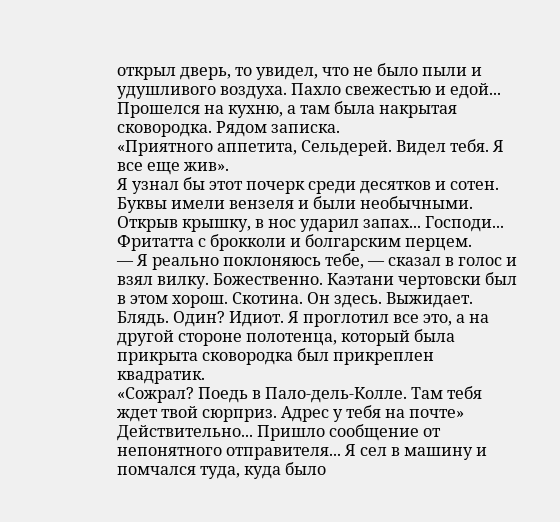открыл дверь, то увидел, что не было пыли и удушливого воздуха. Пахло свежестью и едой... Прошелся на кухню, а там была накрытая сковородка. Рядом записка.
«Приятного аппетита, Сельдерей. Видел тебя. Я все еще жив».
Я узнал бы этот почерк среди десятков и сотен. Буквы имели вензеля и были необычными. Открыв крышку, в нос ударил запах... Господи... Фритатта с брокколи и болгарским перцем.
— Я реально поклоняюсь тебе, — сказал в голос и взял вилку. Божественно. Каэтани чертовски был в этом хорош. Скотина. Он здесь. Выжидает. Блядь. Один? Идиот. Я проглотил все это, а на другой стороне полотенца, который была прикрыта сковородка был прикреплен квадратик.
«Сожрал? Поедь в Пало-дель-Колле. Там тебя ждет твой сюрприз. Адрес у тебя на почте»
Действительно... Пришло сообщение от непонятного отправителя... Я сел в машину и помчался туда, куда было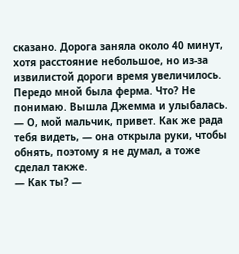сказано. Дорога заняла около 40 минут, хотя расстояние небольшое, но из-за извилистой дороги время увеличилось. Передо мной была ферма. Что? Не понимаю. Вышла Джемма и улыбалась.
— О, мой мальчик, привет. Как же рада тебя видеть, — она открыла руки, чтобы обнять, поэтому я не думал, а тоже сделал также.
— Как ты? —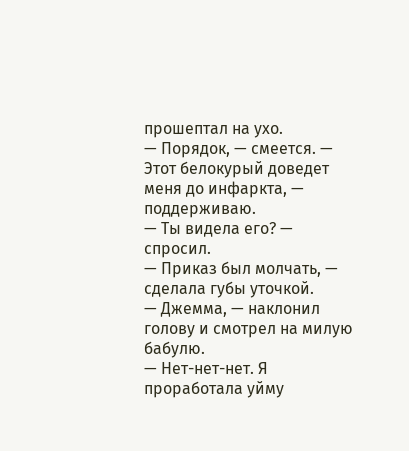прошептал на ухо.
— Порядок, — смеется. — Этот белокурый доведет меня до инфаркта, — поддерживаю.
— Ты видела его? — спросил.
— Приказ был молчать, — сделала губы уточкой.
— Джемма, — наклонил голову и смотрел на милую бабулю.
— Нет-нет-нет. Я проработала уйму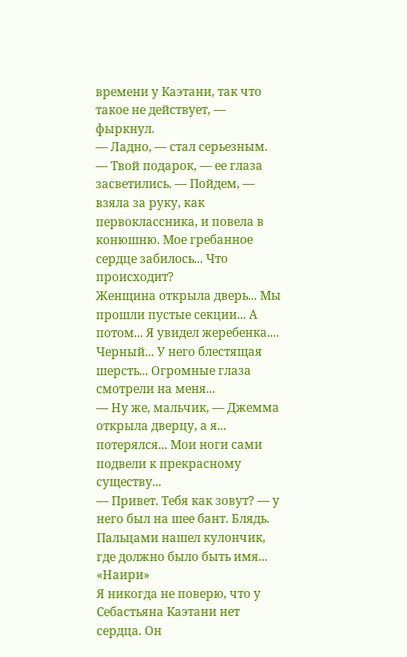времени у Каэтани, так что такое не действует, — фыркнул.
— Ладно, — стал серьезным.
— Твой подарок, — ее глаза засветились. — Пойдем, — взяла за руку, как первоклассника, и повела в конюшню. Мое гребанное сердце забилось... Что происходит?
Женщина открыла дверь... Мы прошли пустые секции... А потом... Я увидел жеребенка.... Черный... У него блестящая шерсть... Огромные глаза смотрели на меня...
— Ну же, мальчик, — Джемма открыла дверцу, а я... потерялся... Мои ноги сами подвели к прекрасному существу...
— Привет. Тебя как зовут? — у него был на шее бант. Блядь. Пальцами нашел кулончик, где должно было быть имя...
«Наири»
Я никогда не поверю, что у Себастьяна Каэтани нет сердца. Он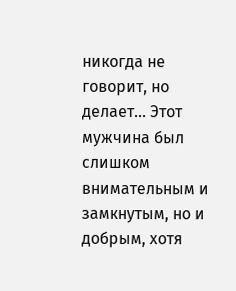никогда не говорит, но делает... Этот мужчина был слишком внимательным и замкнутым, но и добрым, хотя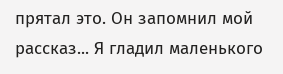прятал это. Он запомнил мой рассказ... Я гладил маленького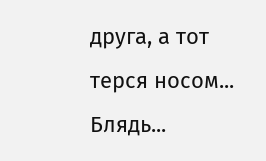друга, а тот терся носом... Блядь...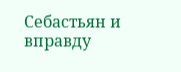Себастьян и вправду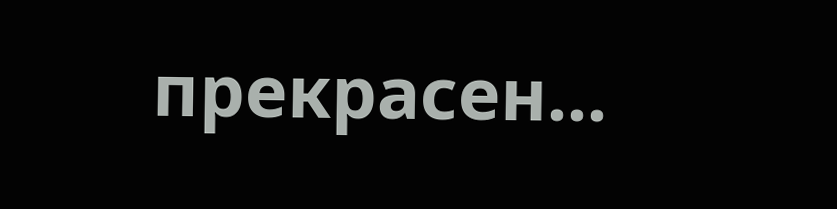прекрасен...